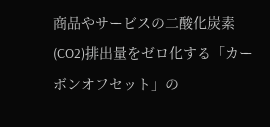商品やサービスの二酸化炭素(CO2)排出量をゼロ化する「カーボンオフセット」の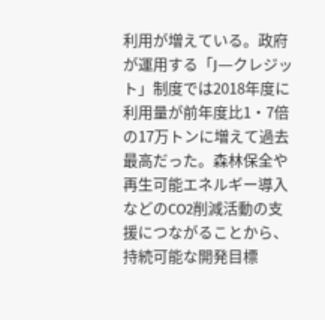利用が増えている。政府が運用する「J―クレジット」制度では2018年度に利用量が前年度比1・7倍の17万トンに増えて過去最高だった。森林保全や再生可能エネルギー導入などのCO2削減活動の支援につながることから、持続可能な開発目標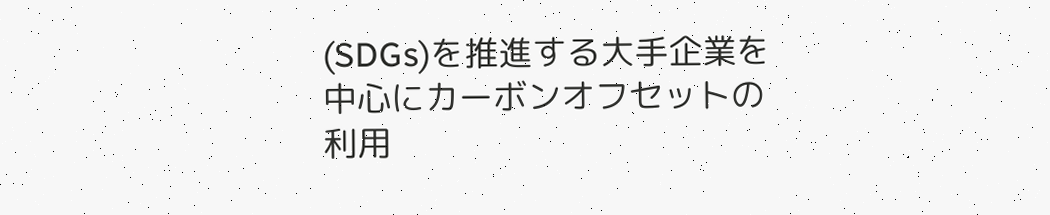(SDGs)を推進する大手企業を中心にカーボンオフセットの利用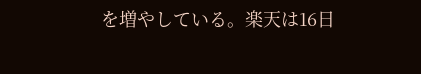を増やしている。楽天は16日